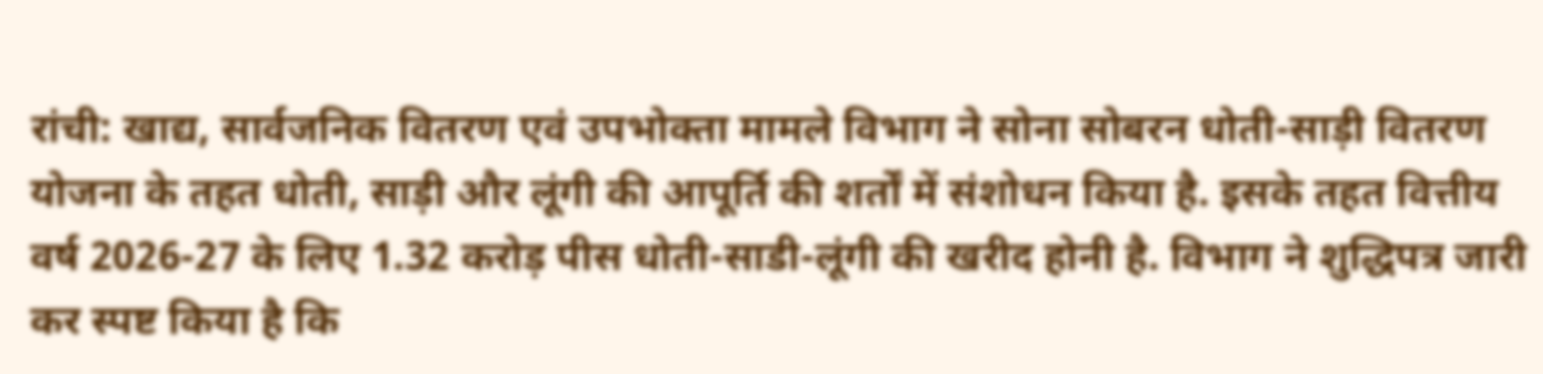रांची: खाद्य, सार्वजनिक वितरण एवं उपभोक्ता मामले विभाग ने सोना सोबरन धोती-साड़ी वितरण योजना के तहत धोती, साड़ी और लूंगी की आपूर्ति की शर्तों में संशोधन किया है. इसके तहत वित्तीय वर्ष 2026-27 के लिए 1.32 करोड़ पीस धोती-साडी-लूंगी की खरीद होनी है. विभाग ने शुद्धिपत्र जारी कर स्पष्ट किया है कि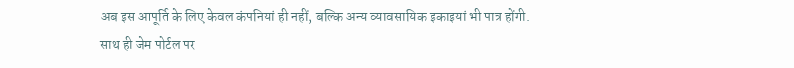अब इस आपूर्ति के लिए केवल कंपनियां ही नहीं, बल्कि अन्य व्यावसायिक इकाइयां भी पात्र होंगी.
साथ ही जेम पोर्टल पर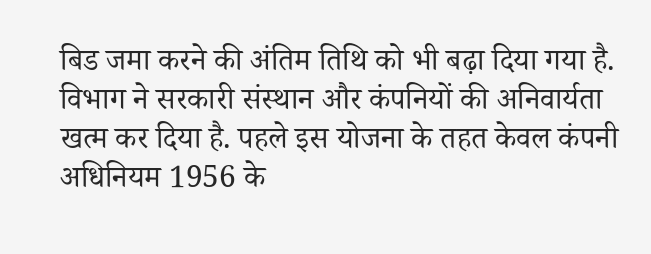बिड जमा करने की अंतिम तिथि को भी बढ़ा दिया गया है. विभाग ने सरकारी संस्थान और कंपनियों की अनिवार्यता खत्म कर दिया है. पहले इस योजना के तहत केवल कंपनी अधिनियम 1956 के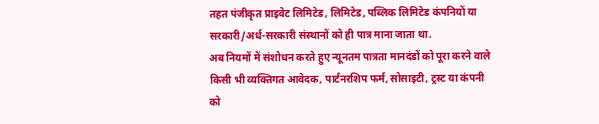तहत पंजीकृत प्राइवेट लिमिटेड, लिमिटेड, पब्लिक लिमिटेड कंपनियों या सरकारी/अर्ध-सरकारी संस्थानों को ही पात्र माना जाता था.
अब नियमों में संशोधन करते हुए न्यूनतम पात्रता मानदंडों को पूरा करने वाले किसी भी व्यक्तिगत आवेदक, पार्टनरशिप फर्म, सोसाइटी, ट्रस्ट या कंपनी को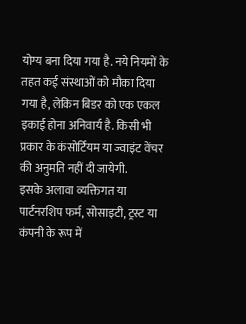योग्य बना दिया गया है. नये नियमों के तहत कई संस्थाओं को मौका दिया गया है, लेकिन बिडर को एक एकल इकाई होना अनिवार्य है. किसी भी प्रकार के कंसोर्टियम या ज्वाइंट वेंचर की अनुमति नहीं दी जायेगी.
इसके अलावा व्यक्तिगत या पार्टनरशिप फर्म, सोसाइटी, ट्रस्ट या कंपनी के रूप में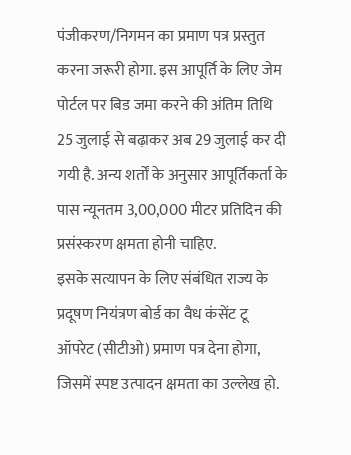पंजीकरण/निगमन का प्रमाण पत्र प्रस्तुत करना जरूरी होगा. इस आपूर्ति के लिए जेम पोर्टल पर बिड जमा करने की अंतिम तिथि 25 जुलाई से बढ़ाकर अब 29 जुलाई कर दी गयी है. अन्य शर्तों के अनुसार आपूर्तिकर्ता के पास न्यूनतम 3,00,000 मीटर प्रतिदिन की प्रसंस्करण क्षमता होनी चाहिए.
इसके सत्यापन के लिए संबंधित राज्य के प्रदूषण नियंत्रण बोर्ड का वैध कंसेंट टू ऑपरेट (सीटीओ) प्रमाण पत्र देना होगा, जिसमें स्पष्ट उत्पादन क्षमता का उल्लेख हो.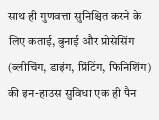साथ ही गुणवत्ता सुनिश्चित करने के लिए कताई, बुनाई और प्रोसेसिंग (ब्लीचिंग, डाइंग, प्रिंटिंग, फिनिशिंग) की इन-हाउस सुविधा एक ही पैन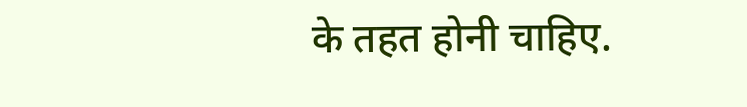के तहत होनी चाहिए.